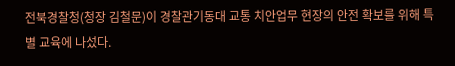전북경찰청(청장 김철문)이 경찰관기동대 교통 치안업무 현장의 안전 확보를 위해 특별 교육에 나섰다.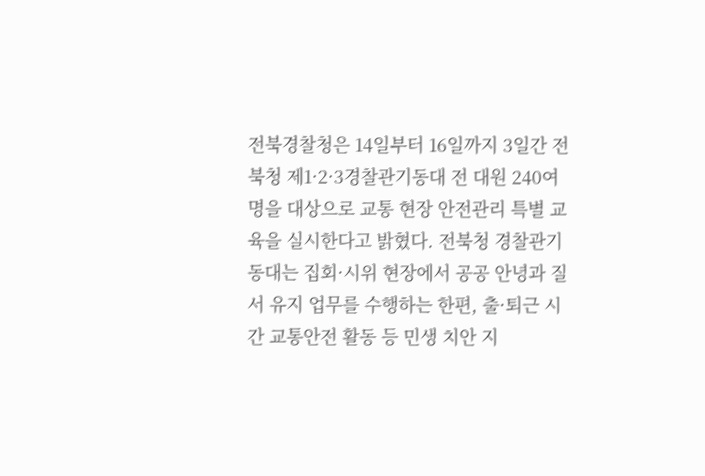전북경찰청은 14일부터 16일까지 3일간 전북청 제1·2·3경찰관기동대 전 대원 240여 명을 대상으로 교통 현장 안전관리 특별 교육을 실시한다고 밝혔다. 전북청 경찰관기동대는 집회·시위 현장에서 공공 안녕과 질서 유지 업무를 수행하는 한편, 출·퇴근 시간 교통안전 활동 등 민생 치안 지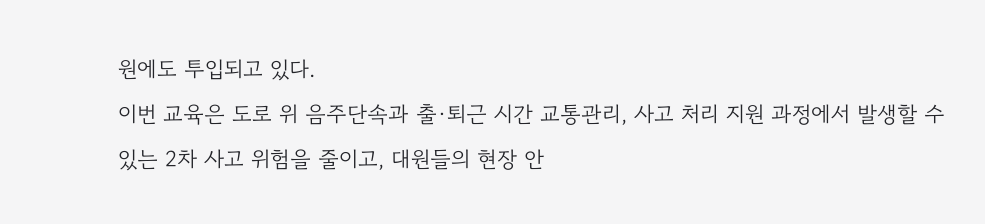원에도 투입되고 있다.
이번 교육은 도로 위 음주단속과 출·퇴근 시간 교통관리, 사고 처리 지원 과정에서 발생할 수 있는 2차 사고 위험을 줄이고, 대원들의 현장 안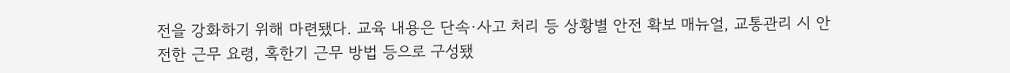전을 강화하기 위해 마련됐다. 교육 내용은 단속·사고 처리 등 상황별 안전 확보 매뉴얼, 교통관리 시 안전한 근무 요령, 혹한기 근무 방법 등으로 구성됐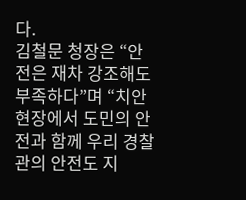다.
김철문 청장은 “안전은 재차 강조해도 부족하다”며 “치안 현장에서 도민의 안전과 함께 우리 경찰관의 안전도 지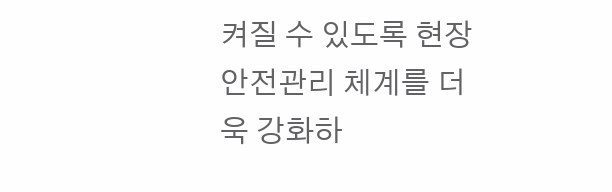켜질 수 있도록 현장 안전관리 체계를 더욱 강화하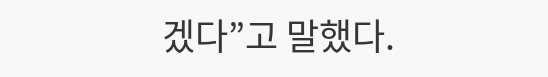겠다”고 말했다.